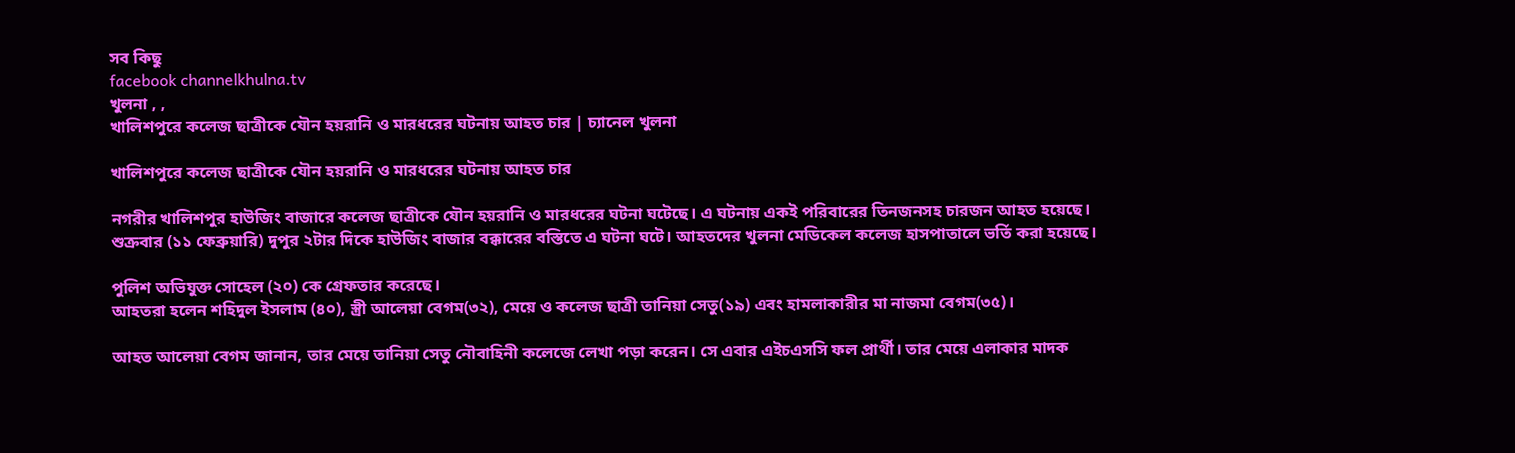সব কিছু
facebook channelkhulna.tv
খুলনা , ,
খালিশপুরে কলেজ ছাত্রীকে যৌন হয়রানি ও মারধরের ঘটনায় আহত চার | চ্যানেল খুলনা

খালিশপুরে কলেজ ছাত্রীকে যৌন হয়রানি ও মারধরের ঘটনায় আহত চার

নগরীর খালিশপুর হাউজিং বাজারে কলেজ ছাত্রীকে যৌন হয়রানি ও মারধরের ঘটনা ঘটেছে। এ ঘটনায় একই পরিবারের তিনজনসহ চারজন আহত হয়েছে।
শুক্রবার (১১ ফেব্রুয়ারি) দুপুর ২টার দিকে হাউজিং বাজার বক্কারের বস্তিতে এ ঘটনা ঘটে। আহতদের খুলনা মেডিকেল কলেজ হাসপাতালে ভর্তি করা হয়েছে।

পুলিশ অভিযুক্ত সোহেল (২০) কে গ্রেফতার করেছে।
আহতরা হলেন শহিদুল ইসলাম (৪০), স্ত্রী আলেয়া বেগম(৩২), মেয়ে ও কলেজ ছাত্রী তানিয়া সেতু(১৯) এবং হামলাকারীর মা নাজমা বেগম(৩৫)।

আহত আলেয়া বেগম জানান, তার মেয়ে তানিয়া সেতু নৌবাহিনী কলেজে লেখা পড়া করেন। সে এবার এইচএসসি ফল প্রার্থী। তার মেয়ে এলাকার মাদক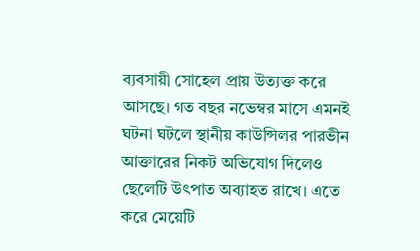ব্যবসায়ী সোহেল প্রায় উত্যক্ত করে আসছে। গত বছর নভেম্বর মাসে এমনই ঘটনা ঘটলে স্থানীয় কাউন্সিলর পারভীন আক্তারের নিকট অভিযোগ দিলেও ছেলেটি উৎপাত অব্যাহত রাখে। এতে করে মেয়েটি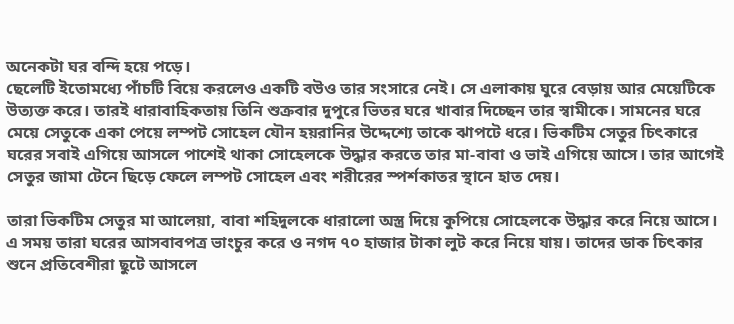অনেকটা ঘর বন্দি হয়ে পড়ে।
ছেলেটি ইতোমধ্যে পাঁচটি বিয়ে করলেও একটি বউও তার সংসারে নেই। সে এলাকায় ঘুরে বেড়ায় আর মেয়েটিকে উত্যক্ত করে। তারই ধারাবাহিকতায় তিনি শুক্রবার দুপুরে ভিতর ঘরে খাবার দিচ্ছেন তার স্বামীকে। সামনের ঘরে মেয়ে সেতুকে একা পেয়ে লম্পট সোহেল যৌন হয়রানির উদ্দেশ্যে তাকে ঝাপটে ধরে। ভিকটিম সেতুর চিৎকারে ঘরের সবাই এগিয়ে আসলে পাশেই থাকা সোহেলকে উদ্ধার করতে তার মা-বাবা ও ভাই এগিয়ে আসে। তার আগেই সেতুর জামা টেনে ছিড়ে ফেলে লম্পট সোহেল এবং শরীরের স্পর্শকাতর স্থানে হাত দেয়।

তারা ভিকটিম সেতুর মা আলেয়া, বাবা শহিদুলকে ধারালো অস্ত্র দিয়ে কুপিয়ে সোহেলকে উদ্ধার করে নিয়ে আসে। এ সময় তারা ঘরের আসবাবপত্র ভাংচুর করে ও নগদ ৭০ হাজার টাকা লুট করে নিয়ে যায়। তাদের ডাক চিৎকার শুনে প্রতিবেশীরা ছুটে আসলে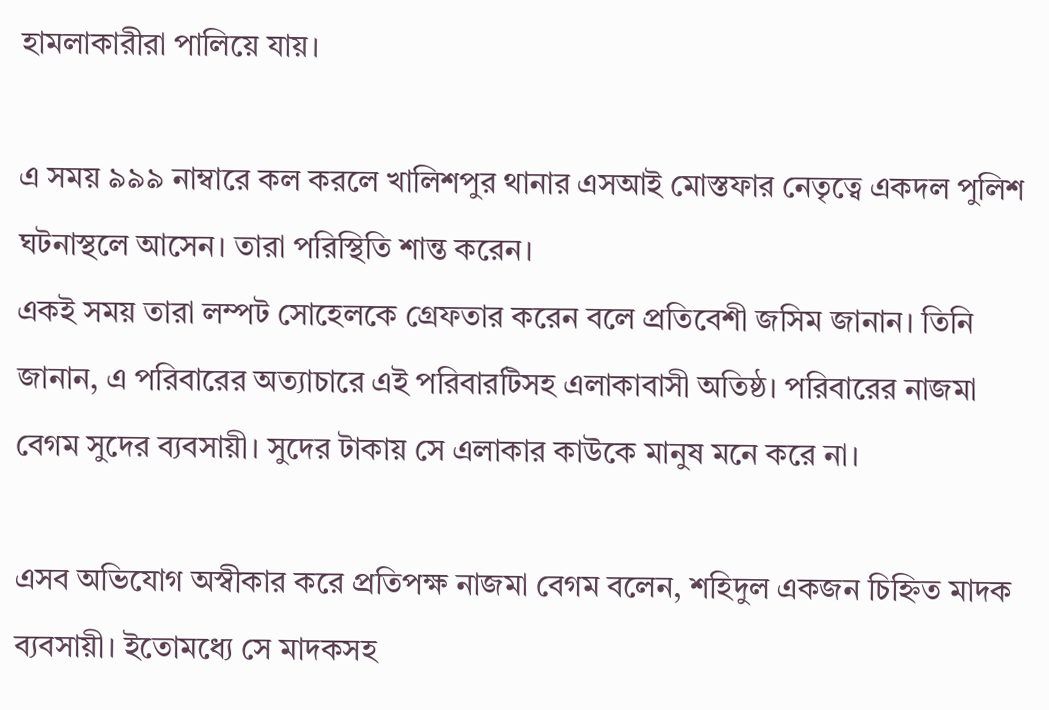হামলাকারীরা পালিয়ে যায়।

এ সময় ৯৯৯ নাম্বারে কল করলে খালিশপুর থানার এসআই মোস্তফার নেতৃত্বে একদল পুলিশ ঘটনাস্থলে আসেন। তারা পরিস্থিতি শান্ত করেন।
একই সময় তারা লম্পট সোহেলকে গ্রেফতার করেন বলে প্রতিবেশী জসিম জানান। তিনি জানান, এ পরিবারের অত্যাচারে এই পরিবারটিসহ এলাকাবাসী অতিষ্ঠ। পরিবারের নাজমা বেগম সুদের ব্যবসায়ী। সুদের টাকায় সে এলাকার কাউকে মানুষ মনে করে না।

এসব অভিযোগ অস্বীকার করে প্রতিপক্ষ নাজমা বেগম বলেন, শহিদুল একজন চিহ্নিত মাদক ব্যবসায়ী। ইতোমধ্যে সে মাদকসহ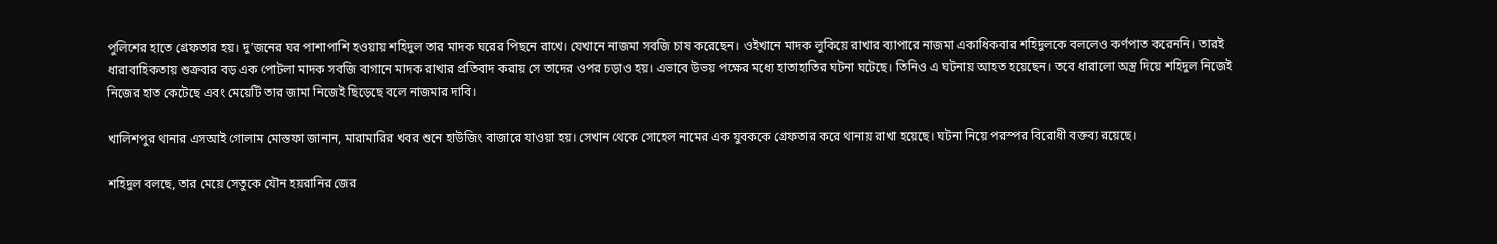পুলিশের হাতে গ্রেফতার হয়। দু’জনের ঘর পাশাপাশি হওয়ায় শহিদুল তার মাদক ঘরের পিছনে রাখে। যেখানে নাজমা সবজি চাষ করেছেন। ওইখানে মাদক লুকিয়ে রাখার ব্যাপারে নাজমা একাধিকবার শহিদুলকে বললেও কর্ণপাত করেননি। তারই ধারাবাহিকতায় শুক্রবার বড় এক পোটলা মাদক সবজি বাগানে মাদক রাখার প্রতিবাদ করায় সে তাদের ওপর চড়াও হয়। এভাবে উভয় পক্ষের মধ্যে হাতাহাতির ঘটনা ঘটেছে। তিনিও এ ঘটনায় আহত হয়েছেন। তবে ধারালো অস্ত্র দিয়ে শহিদুল নিজেই নিজের হাত কেটেছে এবং মেয়েটি তার জামা নিজেই ছিড়েছে বলে নাজমার দাবি।

খালিশপুর থানার এসআই গোলাম মোস্তফা জানান, মারামারির খবর শুনে হাউজিং বাজারে যাওয়া হয়। সেখান থেকে সোহেল নামের এক যুবককে গ্রেফতার করে থানায় রাখা হয়েছে। ঘটনা নিয়ে পরস্পর বিরোধী বক্তব্য রয়েছে।

শহিদুল বলছে, তার মেয়ে সেতুকে যৌন হয়রানির জের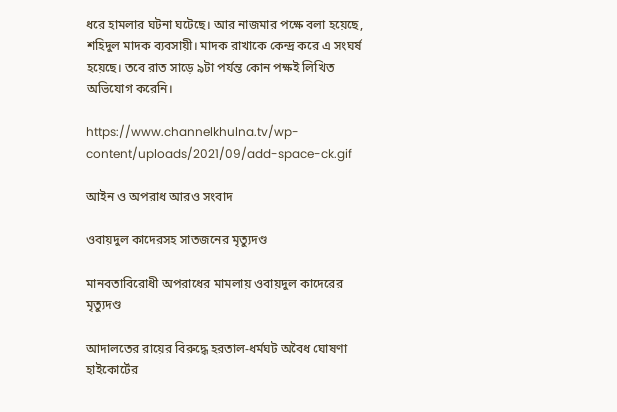ধরে হামলার ঘটনা ঘটেছে। আর নাজমার পক্ষে বলা হয়েছে, শহিদুল মাদক ব্যবসায়ী। মাদক রাখাকে কেন্দ্র করে এ সংঘর্ষ হয়েছে। তবে রাত সাড়ে ৯টা পর্যন্ত কোন পক্ষই লিখিত অভিযোগ করেনি।

https://www.channelkhulna.tv/wp-content/uploads/2021/09/add-space-ck.gif

আইন ও অপরাধ আরও সংবাদ

ওবায়দুল কাদেরসহ সাতজনের মৃত্যুদণ্ড

মানবতাবিরোধী অপরাধের মামলায় ওবায়দুল কাদেরের মৃত্যুদণ্ড

আদালতের রায়ের বিরুদ্ধে হরতাল-ধর্মঘট অবৈধ ঘোষণা হাইকোর্টের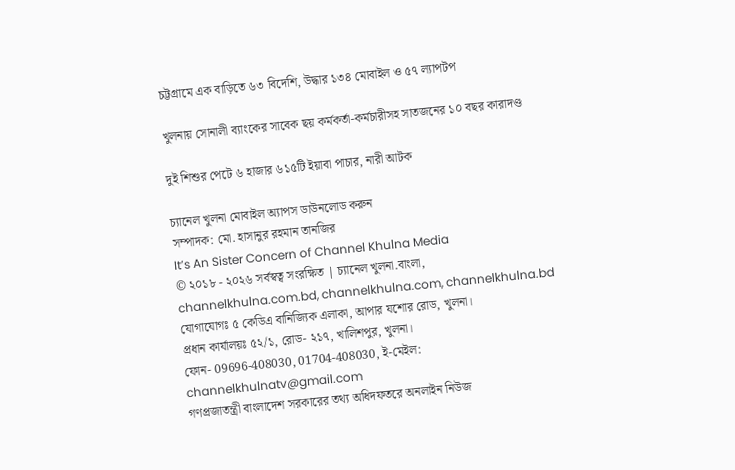চট্টগ্রামে এক বাড়িতে ৬৩ বিদেশি, উদ্ধার ১৩৪ মোবাইল ও ৫৭ ল্যাপটপ

খুলনায় সোনালী ব্যাংকের সাবেক ছয় কর্মকর্তা-কর্মচারীসহ সাতজনের ১০ বছর কারাদণ্ড

দুই শিশুর পেটে ৬ হাজার ৬১৫টি ইয়াবা পাচার, নারী আটক

চ্যানেল খুলনা মোবাইল অ্যাপস ডাউনলোড করুন
সম্পাদক: মো. হাসানুর রহমান তানজির
It’s An Sister Concern of Channel Khulna Media
© ২০১৮ - ২০২৬ সর্বস্বত্ব সংরক্ষিত | চ্যানেল খুলনা.বাংলা, channelkhulna.com.bd, channelkhulna.com, channelkhulna.bd
যোগাযোগঃ ৫ কেডিএ বানিজ্যিক এলাকা, আপার যশোর রোড, খুলনা।
প্রধান কার্যালয়ঃ ৫২/১, রোড- ২১৭, খালিশপুর, খুলনা।
ফোন- 09696-408030, 01704-408030, ই-মেইল: channelkhulnatv@gmail.com
গণপ্রজাতন্ত্রী বাংলাদেশ সরকারের তথ্য অধিদফতরে অনলাইন নিউজ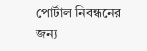পোর্টাল নিবন্ধনের জন্য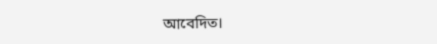আবেদিত।